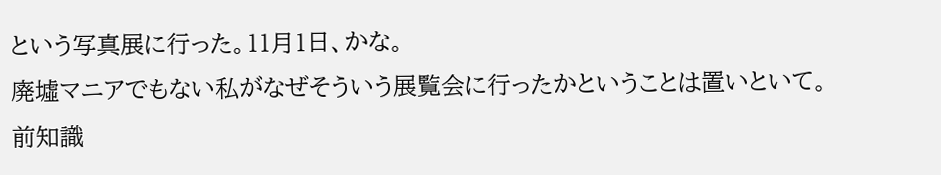という写真展に行った。11月1日、かな。
廃墟マニアでもない私がなぜそういう展覧会に行ったかということは置いといて。
前知識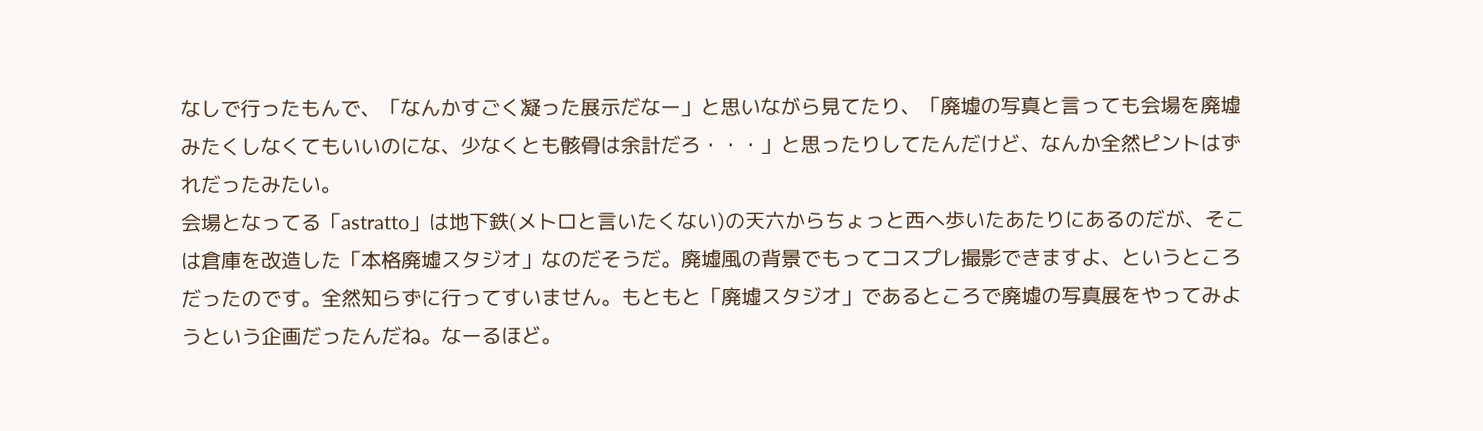なしで行ったもんで、「なんかすごく凝った展示だなー」と思いながら見てたり、「廃墟の写真と言っても会場を廃墟みたくしなくてもいいのにな、少なくとも骸骨は余計だろ・・・」と思ったりしてたんだけど、なんか全然ピントはずれだったみたい。
会場となってる「astratto」は地下鉄(メトロと言いたくない)の天六からちょっと西へ歩いたあたりにあるのだが、そこは倉庫を改造した「本格廃墟スタジオ」なのだそうだ。廃墟風の背景でもってコスプレ撮影できますよ、というところだったのです。全然知らずに行ってすいません。もともと「廃墟スタジオ」であるところで廃墟の写真展をやってみようという企画だったんだね。なーるほど。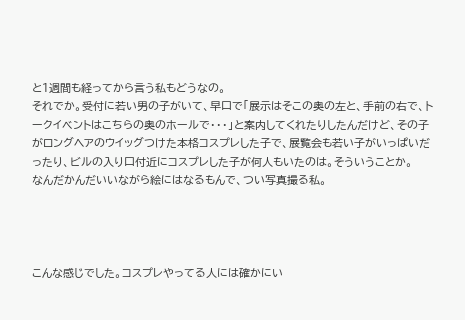と1週間も経ってから言う私もどうなの。
それでか。受付に若い男の子がいて、早口で「展示はそこの奥の左と、手前の右で、トークイベントはこちらの奥のホールで・・・」と案内してくれたりしたんだけど、その子がロングヘアのウイッグつけた本格コスプレした子で、展覧会も若い子がいっぱいだったり、ビルの入り口付近にコスプレした子が何人もいたのは。そういうことか。
なんだかんだいいながら絵にはなるもんで、つい写真撮る私。




こんな感じでした。コスプレやってる人には確かにい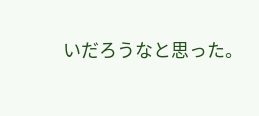いだろうなと思った。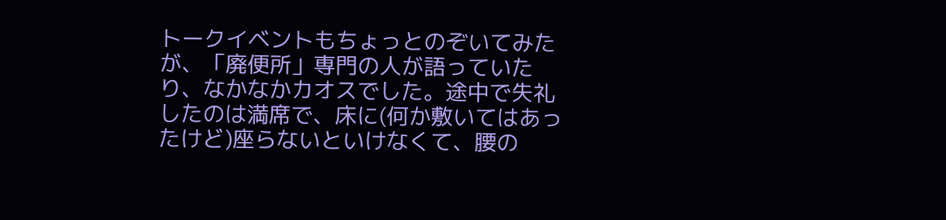トークイベントもちょっとのぞいてみたが、「廃便所」専門の人が語っていたり、なかなかカオスでした。途中で失礼したのは満席で、床に(何か敷いてはあったけど)座らないといけなくて、腰の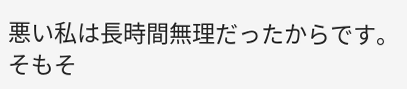悪い私は長時間無理だったからです。そもそ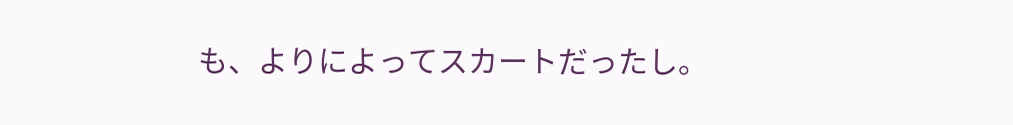も、よりによってスカートだったし。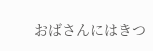おばさんにはきつ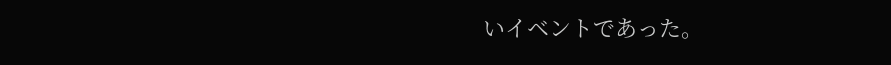いイベントであった。